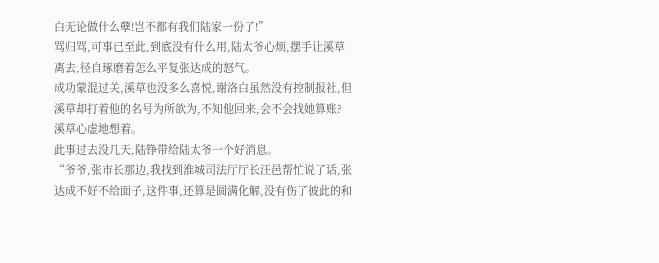白无论做什么孽!岂不都有我们陆家一份了!”
骂归骂,可事已至此,到底没有什么用,陆太爷心烦,摆手让溪草离去,径自琢磨着怎么平复张达成的怒气。
成功蒙混过关,溪草也没多么喜悦,谢洛白虽然没有控制报社,但溪草却打着他的名号为所欲为,不知他回来,会不会找她算账?
溪草心虚地想着。
此事过去没几天,陆铮带给陆太爷一个好消息。
“爷爷,张市长那边,我找到淮城司法厅厅长汪邑帮忙说了话,张达成不好不给面子,这件事,还算是圆满化解,没有伤了彼此的和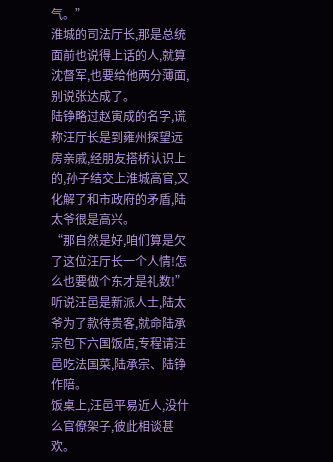气。”
淮城的司法厅长,那是总统面前也说得上话的人,就算沈督军,也要给他两分薄面,别说张达成了。
陆铮略过赵寅成的名字,谎称汪厅长是到雍州探望远房亲戚,经朋友搭桥认识上的,孙子结交上淮城高官,又化解了和市政府的矛盾,陆太爷很是高兴。
“那自然是好,咱们算是欠了这位汪厅长一个人情!怎么也要做个东才是礼数!”
听说汪邑是新派人士,陆太爷为了款待贵客,就命陆承宗包下六国饭店,专程请汪邑吃法国菜,陆承宗、陆铮作陪。
饭桌上,汪邑平易近人,没什么官僚架子,彼此相谈甚欢。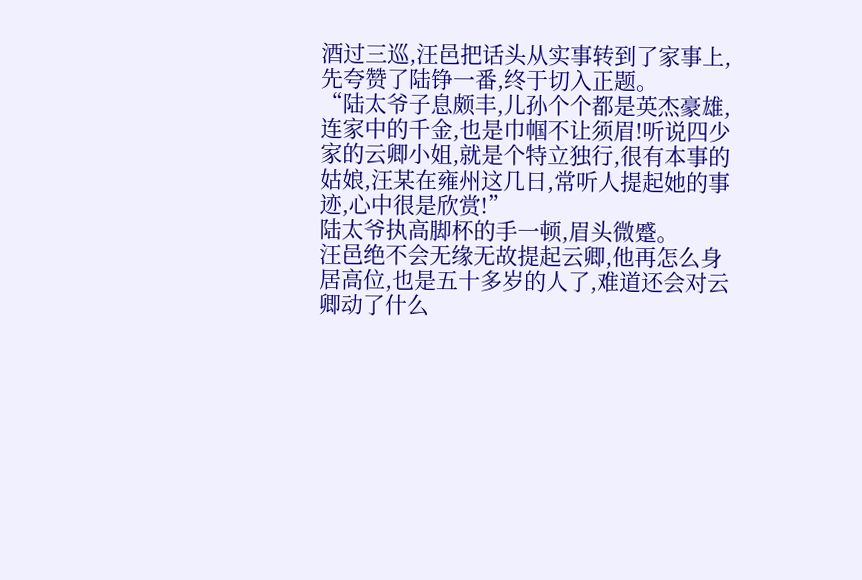酒过三巡,汪邑把话头从实事转到了家事上,先夸赞了陆铮一番,终于切入正题。
“陆太爷子息颇丰,儿孙个个都是英杰豪雄,连家中的千金,也是巾帼不让须眉!听说四少家的云卿小姐,就是个特立独行,很有本事的姑娘,汪某在雍州这几日,常听人提起她的事迹,心中很是欣赏!”
陆太爷执高脚杯的手一顿,眉头微蹙。
汪邑绝不会无缘无故提起云卿,他再怎么身居高位,也是五十多岁的人了,难道还会对云卿动了什么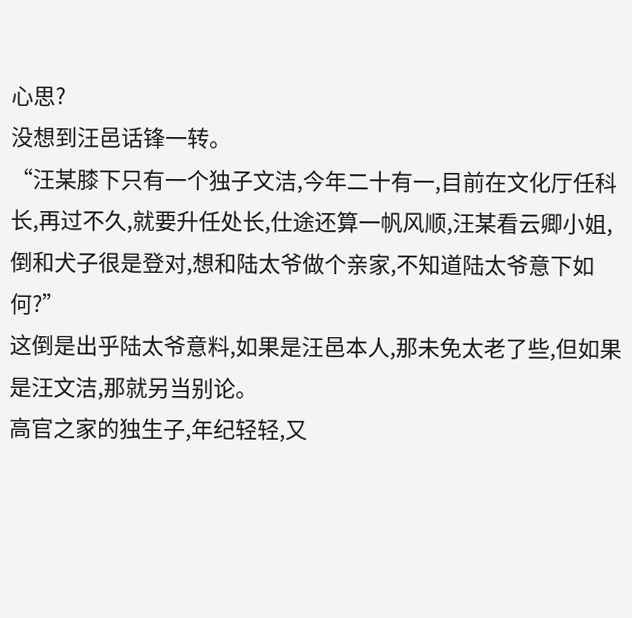心思?
没想到汪邑话锋一转。
“汪某膝下只有一个独子文洁,今年二十有一,目前在文化厅任科长,再过不久,就要升任处长,仕途还算一帆风顺,汪某看云卿小姐,倒和犬子很是登对,想和陆太爷做个亲家,不知道陆太爷意下如何?”
这倒是出乎陆太爷意料,如果是汪邑本人,那未免太老了些,但如果是汪文洁,那就另当别论。
高官之家的独生子,年纪轻轻,又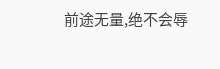前途无量,绝不会辱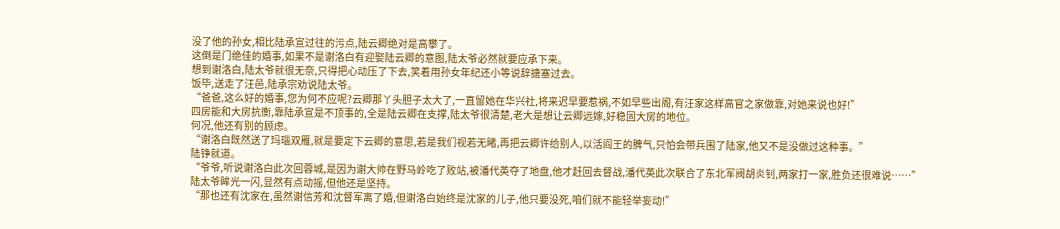没了他的孙女,相比陆承宣过往的污点,陆云卿绝对是高攀了。
这倒是门绝佳的婚事,如果不是谢洛白有迎娶陆云卿的意图,陆太爷必然就要应承下来。
想到谢洛白,陆太爷就很无奈,只得把心动压了下去,笑着用孙女年纪还小等说辞搪塞过去。
饭毕,送走了汪邑,陆承宗劝说陆太爷。
“爸爸,这么好的婚事,您为何不应呢?云卿那丫头胆子太大了,一直留她在华兴社,将来迟早要惹祸,不如早些出阁,有汪家这样高官之家做靠,对她来说也好!”
四房能和大房抗衡,靠陆承宣是不顶事的,全是陆云卿在支撑,陆太爷很清楚,老大是想让云卿远嫁,好稳固大房的地位。
何况,他还有别的顾虑。
“谢洛白既然送了玛瑙双雁,就是要定下云卿的意思,若是我们视若无睹,再把云卿许给别人,以活阎王的脾气,只怕会带兵围了陆家,他又不是没做过这种事。”
陆铮就道。
“爷爷,听说谢洛白此次回蓉城,是因为谢大帅在野马岭吃了败站,被潘代英夺了地盘,他才赶回去督战,潘代英此次联合了东北军阀胡炎钊,两家打一家,胜负还很难说……”
陆太爷眸光一闪,显然有点动摇,但他还是坚持。
“那也还有沈家在,虽然谢信芳和沈督军离了婚,但谢洛白始终是沈家的儿子,他只要没死,咱们就不能轻举妄动!”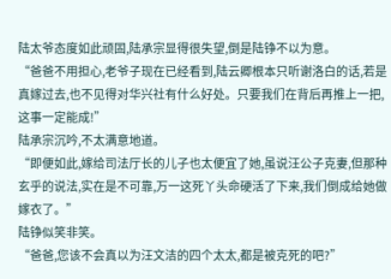陆太爷态度如此顽固,陆承宗显得很失望,倒是陆铮不以为意。
“爸爸不用担心,老爷子现在已经看到,陆云卿根本只听谢洛白的话,若是真嫁过去,也不见得对华兴社有什么好处。只要我们在背后再推上一把,这事一定能成!”
陆承宗沉吟,不太满意地道。
“即便如此,嫁给司法厅长的儿子也太便宜了她,虽说汪公子克妻,但那种玄乎的说法,实在是不可靠,万一这死丫头命硬活了下来,我们倒成给她做嫁衣了。”
陆铮似笑非笑。
“爸爸,您该不会真以为汪文洁的四个太太,都是被克死的吧?”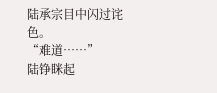陆承宗目中闪过诧色。
“难道……”
陆铮眯起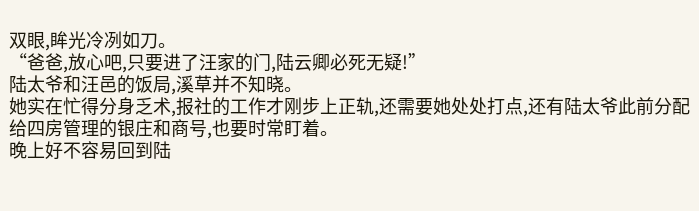双眼,眸光冷冽如刀。
“爸爸,放心吧,只要进了汪家的门,陆云卿必死无疑!”
陆太爷和汪邑的饭局,溪草并不知晓。
她实在忙得分身乏术,报社的工作才刚步上正轨,还需要她处处打点,还有陆太爷此前分配给四房管理的银庄和商号,也要时常盯着。
晚上好不容易回到陆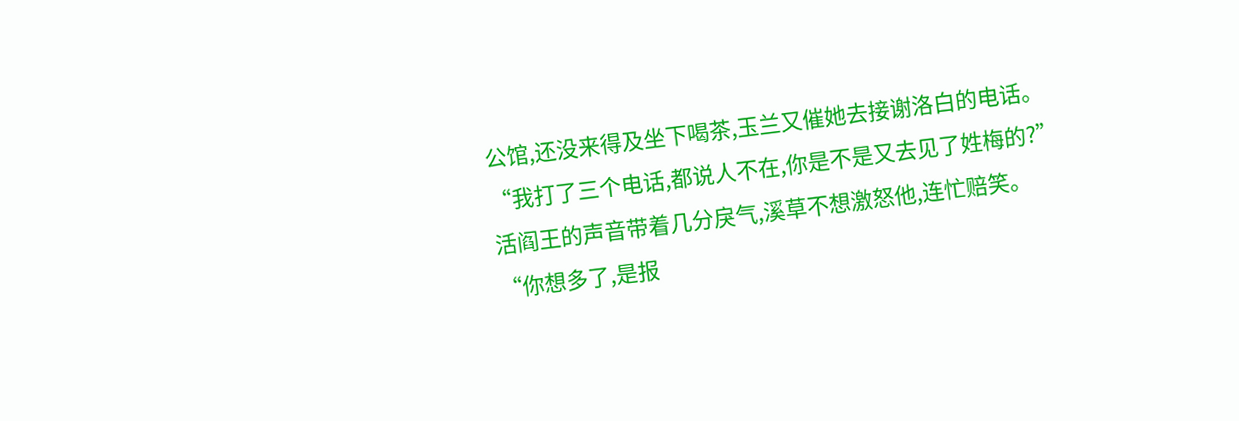公馆,还没来得及坐下喝茶,玉兰又催她去接谢洛白的电话。
“我打了三个电话,都说人不在,你是不是又去见了姓梅的?”
活阎王的声音带着几分戾气,溪草不想激怒他,连忙赔笑。
“你想多了,是报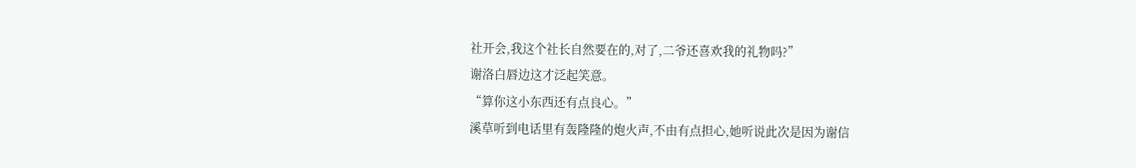社开会,我这个社长自然要在的,对了,二爷还喜欢我的礼物吗?”
谢洛白唇边这才泛起笑意。
“算你这小东西还有点良心。”
溪草听到电话里有轰隆隆的炮火声,不由有点担心,她听说此次是因为谢信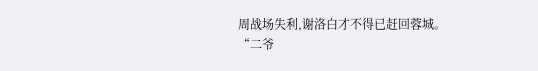周战场失利,谢洛白才不得已赶回蓉城。
“二爷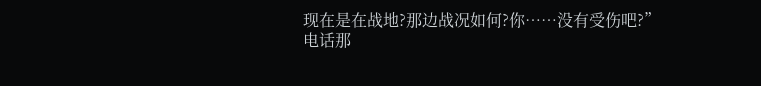现在是在战地?那边战况如何?你……没有受伤吧?”
电话那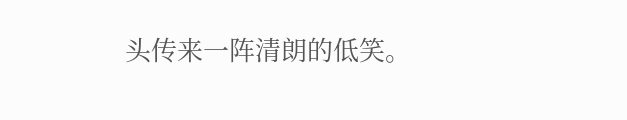头传来一阵清朗的低笑。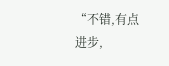“不错,有点进步,